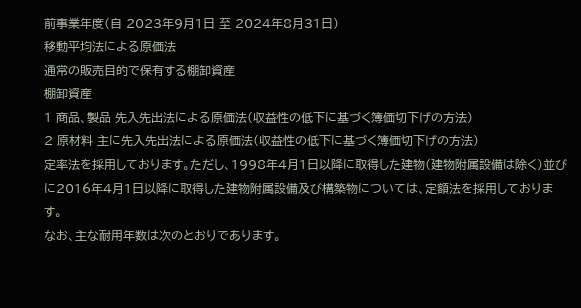前事業年度(自 2023年9月1日 至 2024年8月31日)
移動平均法による原価法
通常の販売目的で保有する棚卸資産
棚卸資産
1 商品、製品 先入先出法による原価法(収益性の低下に基づく簿価切下げの方法)
2 原材料 主に先入先出法による原価法(収益性の低下に基づく簿価切下げの方法)
定率法を採用しております。ただし、1998年4月1日以降に取得した建物(建物附属設備は除く)並びに2016年4月1日以降に取得した建物附属設備及び構築物については、定額法を採用しております。
なお、主な耐用年数は次のとおりであります。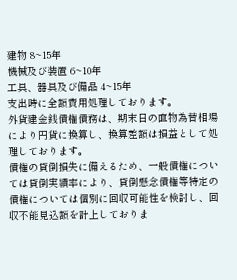建物 8~15年
機械及び装置 6~10年
工具、器具及び備品 4~15年
支出時に全額費用処理しております。
外貨建金銭債権債務は、期末日の直物為替相場により円貨に換算し、換算差額は損益として処理しております。
債権の貸倒損失に備えるため、一般債権については貸倒実績率により、貸倒懸念債権等特定の債権については個別に回収可能性を検討し、回収不能見込額を計上しておりま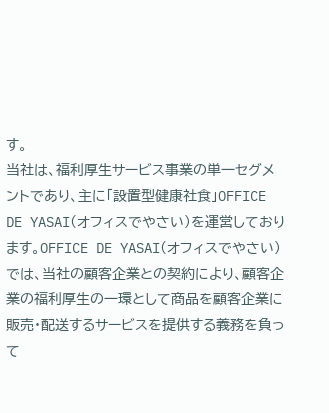す。
当社は、福利厚生サービス事業の単一セグメントであり、主に「設置型健康社食」OFFICE DE YASAI(オフィスでやさい)を運営しております。OFFICE DE YASAI(オフィスでやさい)では、当社の顧客企業との契約により、顧客企業の福利厚生の一環として商品を顧客企業に販売・配送するサービスを提供する義務を負って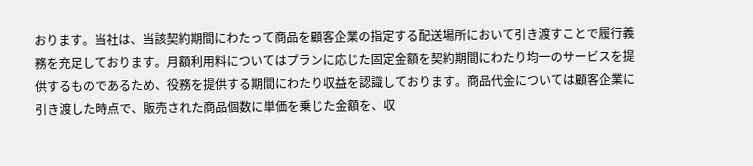おります。当社は、当該契約期間にわたって商品を顧客企業の指定する配送場所において引き渡すことで履行義務を充足しております。月額利用料についてはプランに応じた固定金額を契約期間にわたり均一のサービスを提供するものであるため、役務を提供する期間にわたり収益を認識しております。商品代金については顧客企業に引き渡した時点で、販売された商品個数に単価を乗じた金額を、収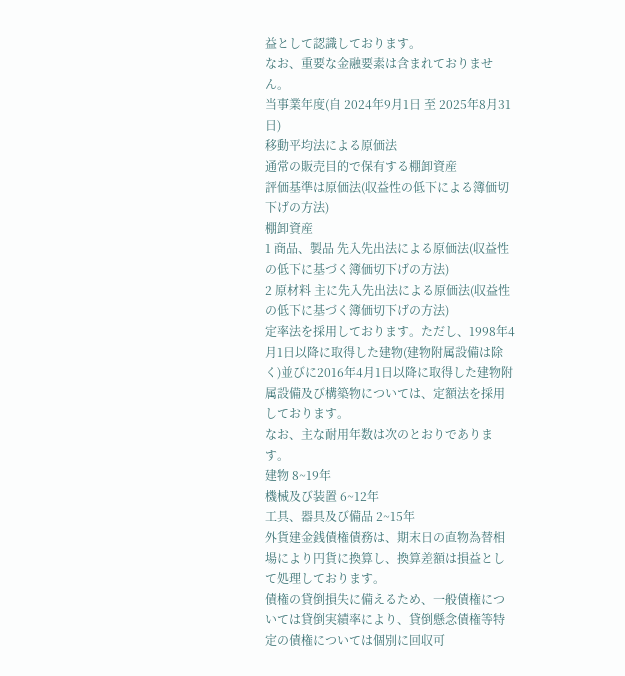益として認識しております。
なお、重要な金融要素は含まれておりません。
当事業年度(自 2024年9月1日 至 2025年8月31日)
移動平均法による原価法
通常の販売目的で保有する棚卸資産
評価基準は原価法(収益性の低下による簿価切下げの方法)
棚卸資産
1 商品、製品 先入先出法による原価法(収益性の低下に基づく簿価切下げの方法)
2 原材料 主に先入先出法による原価法(収益性の低下に基づく簿価切下げの方法)
定率法を採用しております。ただし、1998年4月1日以降に取得した建物(建物附属設備は除く)並びに2016年4月1日以降に取得した建物附属設備及び構築物については、定額法を採用しております。
なお、主な耐用年数は次のとおりであります。
建物 8~19年
機械及び装置 6~12年
工具、器具及び備品 2~15年
外貨建金銭債権債務は、期末日の直物為替相場により円貨に換算し、換算差額は損益として処理しております。
債権の貸倒損失に備えるため、一般債権については貸倒実績率により、貸倒懸念債権等特定の債権については個別に回収可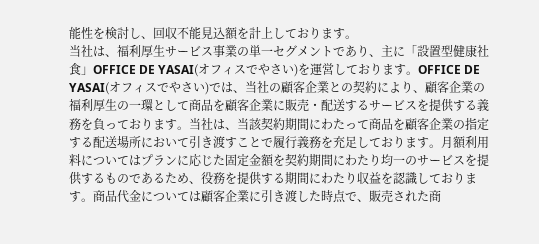能性を検討し、回収不能見込額を計上しております。
当社は、福利厚生サービス事業の単一セグメントであり、主に「設置型健康社食」OFFICE DE YASAI(オフィスでやさい)を運営しております。OFFICE DE YASAI(オフィスでやさい)では、当社の顧客企業との契約により、顧客企業の福利厚生の一環として商品を顧客企業に販売・配送するサービスを提供する義務を負っております。当社は、当該契約期間にわたって商品を顧客企業の指定する配送場所において引き渡すことで履行義務を充足しております。月額利用料についてはプランに応じた固定金額を契約期間にわたり均一のサービスを提供するものであるため、役務を提供する期間にわたり収益を認識しております。商品代金については顧客企業に引き渡した時点で、販売された商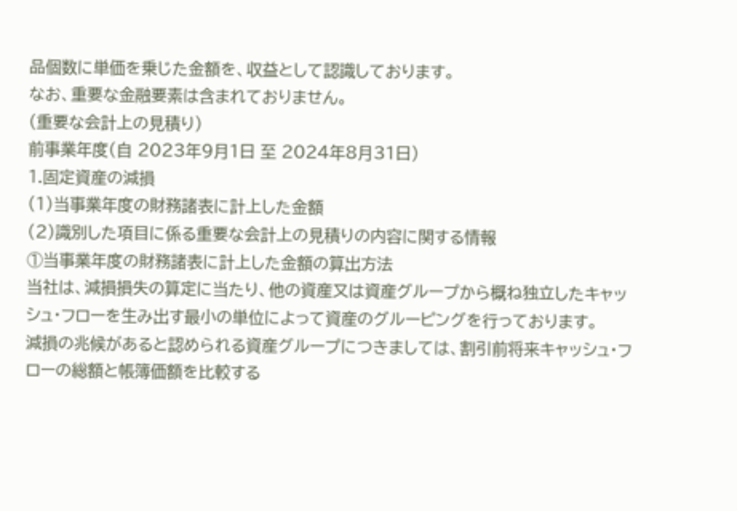品個数に単価を乗じた金額を、収益として認識しております。
なお、重要な金融要素は含まれておりません。
(重要な会計上の見積り)
前事業年度(自 2023年9月1日 至 2024年8月31日)
1.固定資産の減損
(1)当事業年度の財務諸表に計上した金額
(2)識別した項目に係る重要な会計上の見積りの内容に関する情報
①当事業年度の財務諸表に計上した金額の算出方法
当社は、減損損失の算定に当たり、他の資産又は資産グループから概ね独立したキャッシュ・フローを生み出す最小の単位によって資産のグルーピングを行っております。
減損の兆候があると認められる資産グループにつきましては、割引前将来キャッシュ・フローの総額と帳簿価額を比較する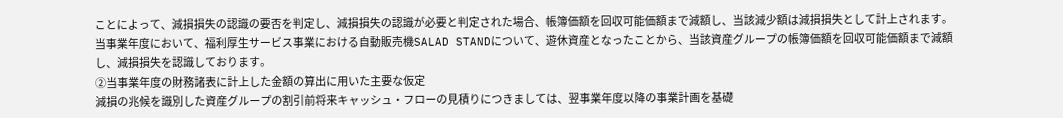ことによって、減損損失の認識の要否を判定し、減損損失の認識が必要と判定された場合、帳簿価額を回収可能価額まで減額し、当該減少額は減損損失として計上されます。
当事業年度において、福利厚生サービス事業における自動販売機SALAD STANDについて、遊休資産となったことから、当該資産グループの帳簿価額を回収可能価額まで減額し、減損損失を認識しております。
②当事業年度の財務諸表に計上した金額の算出に用いた主要な仮定
減損の兆候を識別した資産グループの割引前将来キャッシュ・フローの見積りにつきましては、翌事業年度以降の事業計画を基礎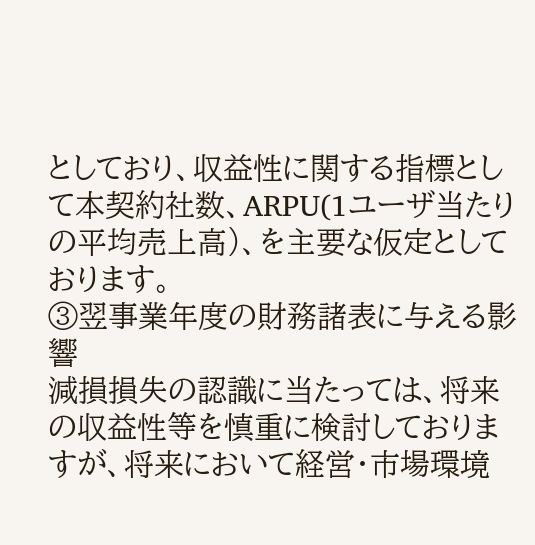としており、収益性に関する指標として本契約社数、ARPU(1ユーザ当たりの平均売上高)、を主要な仮定としております。
③翌事業年度の財務諸表に与える影響
減損損失の認識に当たっては、将来の収益性等を慎重に検討しておりますが、将来において経営・市場環境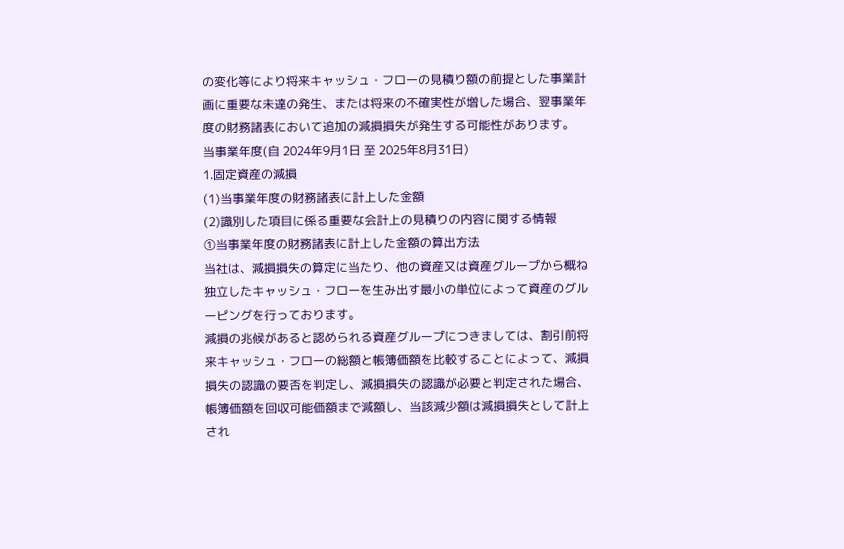の変化等により将来キャッシュ・フローの見積り額の前提とした事業計画に重要な未達の発生、または将来の不確実性が増した場合、翌事業年度の財務諸表において追加の減損損失が発生する可能性があります。
当事業年度(自 2024年9月1日 至 2025年8月31日)
1.固定資産の減損
(1)当事業年度の財務諸表に計上した金額
(2)識別した項目に係る重要な会計上の見積りの内容に関する情報
①当事業年度の財務諸表に計上した金額の算出方法
当社は、減損損失の算定に当たり、他の資産又は資産グループから概ね独立したキャッシュ・フローを生み出す最小の単位によって資産のグルーピングを行っております。
減損の兆候があると認められる資産グループにつきましては、割引前将来キャッシュ・フローの総額と帳簿価額を比較することによって、減損損失の認識の要否を判定し、減損損失の認識が必要と判定された場合、帳簿価額を回収可能価額まで減額し、当該減少額は減損損失として計上され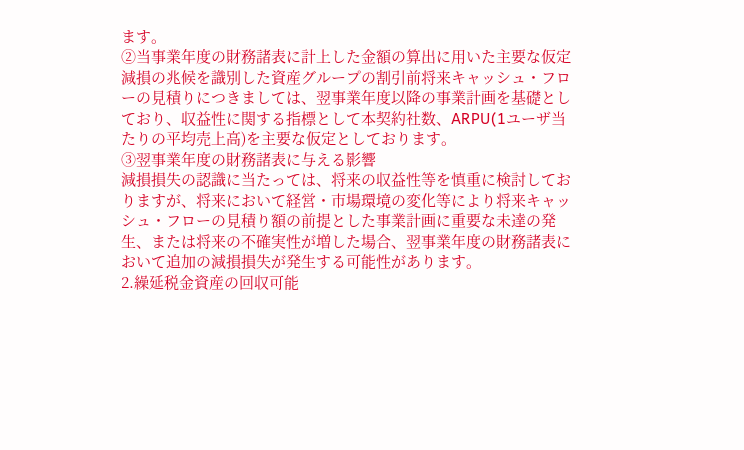ます。
②当事業年度の財務諸表に計上した金額の算出に用いた主要な仮定
減損の兆候を識別した資産グループの割引前将来キャッシュ・フローの見積りにつきましては、翌事業年度以降の事業計画を基礎としており、収益性に関する指標として本契約社数、ARPU(1ユーザ当たりの平均売上高)を主要な仮定としております。
③翌事業年度の財務諸表に与える影響
減損損失の認識に当たっては、将来の収益性等を慎重に検討しておりますが、将来において経営・市場環境の変化等により将来キャッシュ・フローの見積り額の前提とした事業計画に重要な未達の発生、または将来の不確実性が増した場合、翌事業年度の財務諸表において追加の減損損失が発生する可能性があります。
2.繰延税金資産の回収可能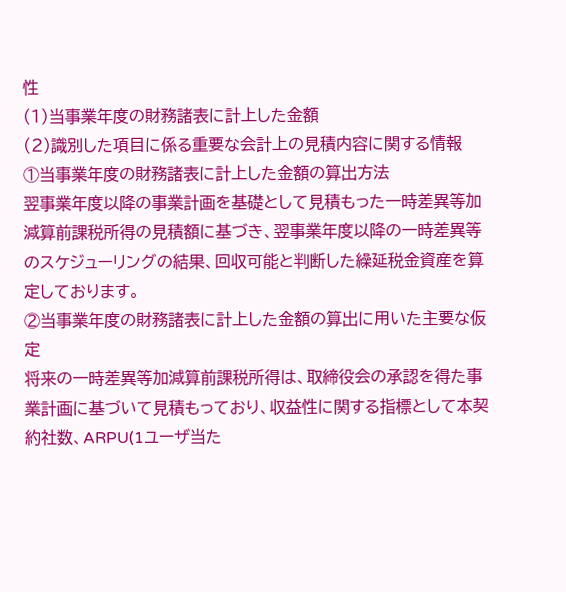性
(1)当事業年度の財務諸表に計上した金額
(2)識別した項目に係る重要な会計上の見積内容に関する情報
①当事業年度の財務諸表に計上した金額の算出方法
翌事業年度以降の事業計画を基礎として見積もった一時差異等加減算前課税所得の見積額に基づき、翌事業年度以降の一時差異等のスケジューリングの結果、回収可能と判断した繰延税金資産を算定しております。
②当事業年度の財務諸表に計上した金額の算出に用いた主要な仮定
将来の一時差異等加減算前課税所得は、取締役会の承認を得た事業計画に基づいて見積もっており、収益性に関する指標として本契約社数、ARPU(1ユーザ当た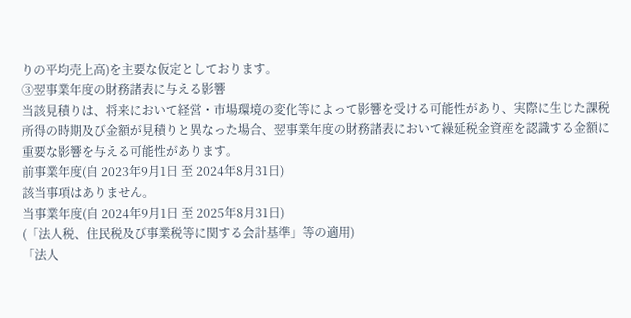りの平均売上高)を主要な仮定としております。
③翌事業年度の財務諸表に与える影響
当該見積りは、将来において経営・市場環境の変化等によって影響を受ける可能性があり、実際に生じた課税所得の時期及び金額が見積りと異なった場合、翌事業年度の財務諸表において繰延税金資産を認識する金額に重要な影響を与える可能性があります。
前事業年度(自 2023年9月1日 至 2024年8月31日)
該当事項はありません。
当事業年度(自 2024年9月1日 至 2025年8月31日)
(「法人税、住民税及び事業税等に関する会計基準」等の適用)
「法人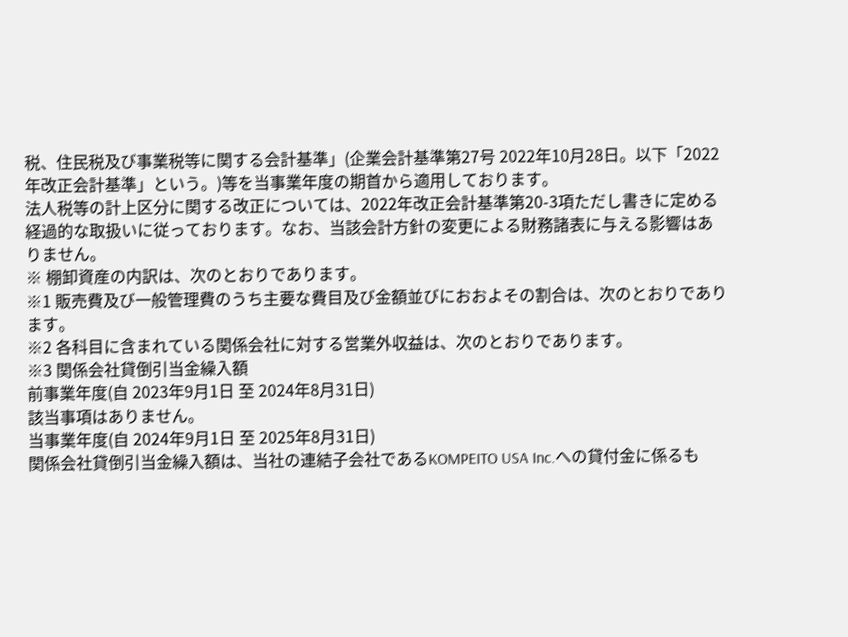税、住民税及び事業税等に関する会計基準」(企業会計基準第27号 2022年10月28日。以下「2022年改正会計基準」という。)等を当事業年度の期首から適用しております。
法人税等の計上区分に関する改正については、2022年改正会計基準第20-3項ただし書きに定める経過的な取扱いに従っております。なお、当該会計方針の変更による財務諸表に与える影響はありません。
※ 棚卸資産の内訳は、次のとおりであります。
※1 販売費及び一般管理費のうち主要な費目及び金額並びにおおよその割合は、次のとおりであります。
※2 各科目に含まれている関係会社に対する営業外収益は、次のとおりであります。
※3 関係会社貸倒引当金繰入額
前事業年度(自 2023年9月1日 至 2024年8月31日)
該当事項はありません。
当事業年度(自 2024年9月1日 至 2025年8月31日)
関係会社貸倒引当金繰入額は、当社の連結子会社であるKOMPEITO USA Inc.への貸付金に係るも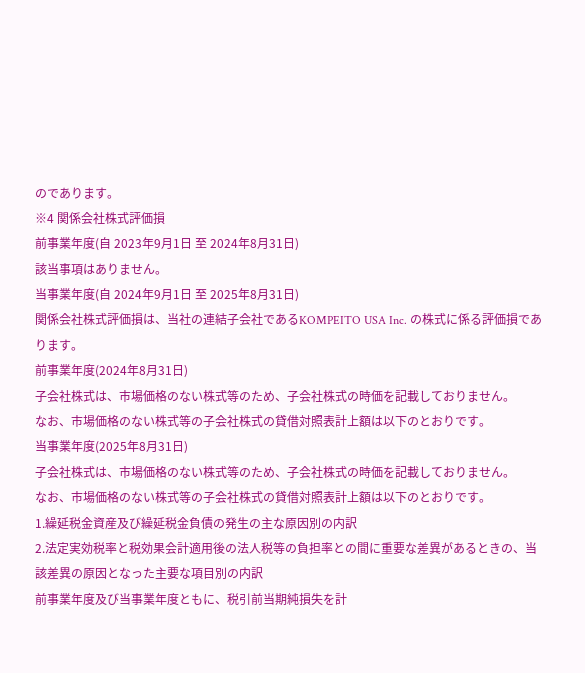のであります。
※4 関係会社株式評価損
前事業年度(自 2023年9月1日 至 2024年8月31日)
該当事項はありません。
当事業年度(自 2024年9月1日 至 2025年8月31日)
関係会社株式評価損は、当社の連結子会社であるKOMPEITO USA Inc. の株式に係る評価損であります。
前事業年度(2024年8月31日)
子会社株式は、市場価格のない株式等のため、子会社株式の時価を記載しておりません。
なお、市場価格のない株式等の子会社株式の貸借対照表計上額は以下のとおりです。
当事業年度(2025年8月31日)
子会社株式は、市場価格のない株式等のため、子会社株式の時価を記載しておりません。
なお、市場価格のない株式等の子会社株式の貸借対照表計上額は以下のとおりです。
1.繰延税金資産及び繰延税金負債の発生の主な原因別の内訳
2.法定実効税率と税効果会計適用後の法人税等の負担率との間に重要な差異があるときの、当該差異の原因となった主要な項目別の内訳
前事業年度及び当事業年度ともに、税引前当期純損失を計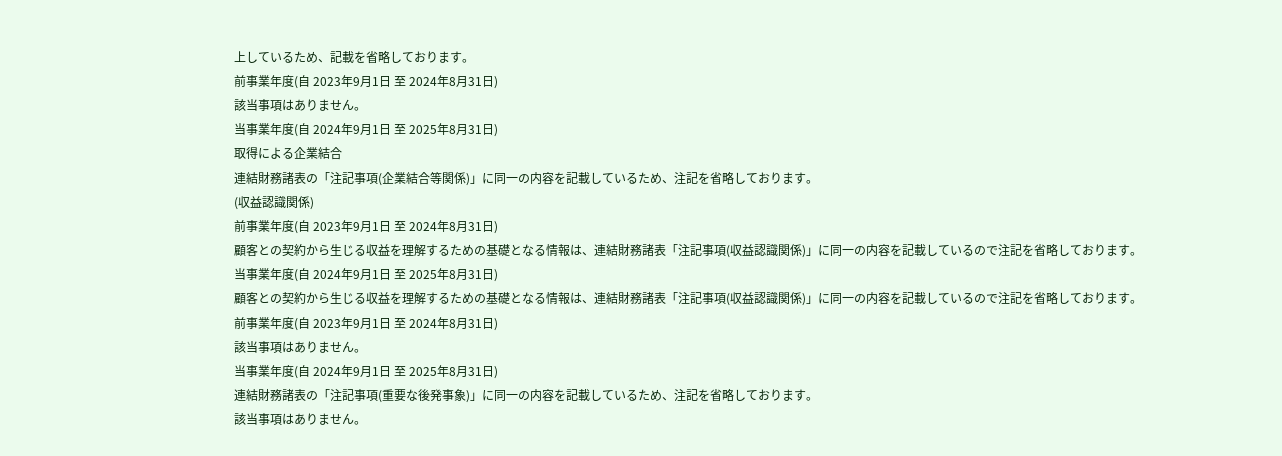上しているため、記載を省略しております。
前事業年度(自 2023年9月1日 至 2024年8月31日)
該当事項はありません。
当事業年度(自 2024年9月1日 至 2025年8月31日)
取得による企業結合
連結財務諸表の「注記事項(企業結合等関係)」に同一の内容を記載しているため、注記を省略しております。
(収益認識関係)
前事業年度(自 2023年9月1日 至 2024年8月31日)
顧客との契約から生じる収益を理解するための基礎となる情報は、連結財務諸表「注記事項(収益認識関係)」に同一の内容を記載しているので注記を省略しております。
当事業年度(自 2024年9月1日 至 2025年8月31日)
顧客との契約から生じる収益を理解するための基礎となる情報は、連結財務諸表「注記事項(収益認識関係)」に同一の内容を記載しているので注記を省略しております。
前事業年度(自 2023年9月1日 至 2024年8月31日)
該当事項はありません。
当事業年度(自 2024年9月1日 至 2025年8月31日)
連結財務諸表の「注記事項(重要な後発事象)」に同一の内容を記載しているため、注記を省略しております。
該当事項はありません。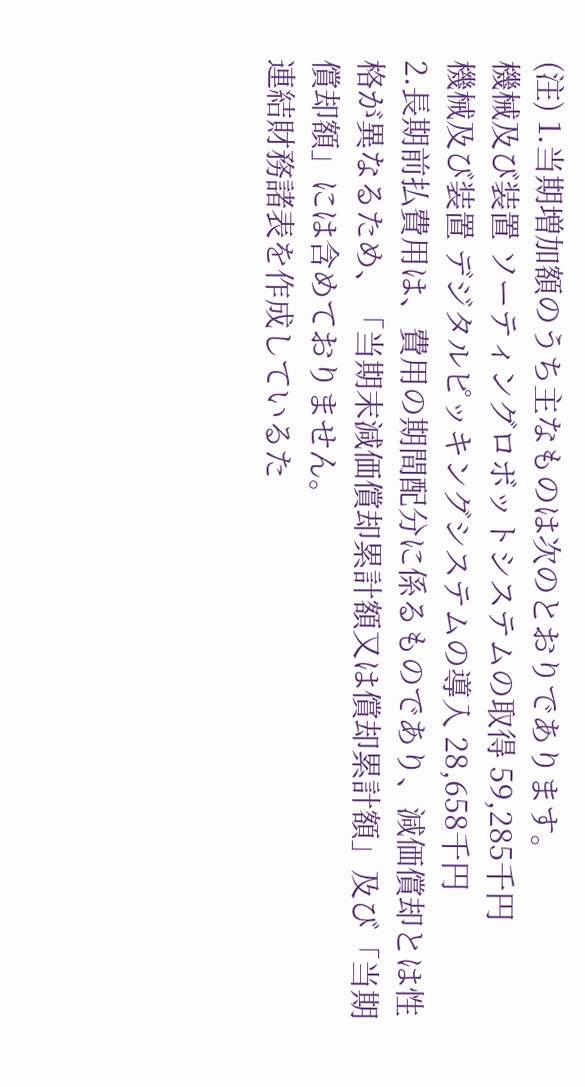(注) 1.当期増加額のうち主なものは次のとおりであります。
機械及び装置 ソーティングロボットシステムの取得 59,285千円
機械及び装置 デジタルピッキングシステムの導入 28,658千円
2.長期前払費用は、費用の期間配分に係るものであり、減価償却とは性格が異なるため、「当期末減価償却累計額又は償却累計額」及び「当期償却額」には含めておりません。
連結財務諸表を作成しているた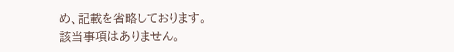め、記載を省略しております。
該当事項はありません。